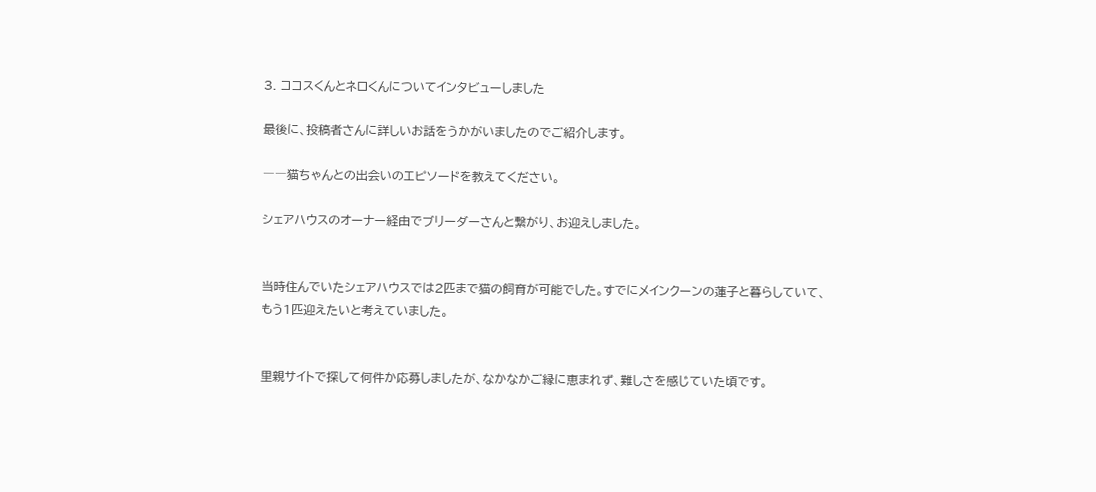3. ココスくんとネロくんについてインタビューしました

最後に、投稿者さんに詳しいお話をうかがいましたのでご紹介します。

――猫ちゃんとの出会いのエピソードを教えてください。

シェアハウスのオーナー経由でブリーダーさんと繋がり、お迎えしました。


当時住んでいたシェアハウスでは2匹まで猫の飼育が可能でした。すでにメインクーンの蓮子と暮らしていて、もう1匹迎えたいと考えていました。


里親サイトで探して何件か応募しましたが、なかなかご縁に恵まれず、難しさを感じていた頃です。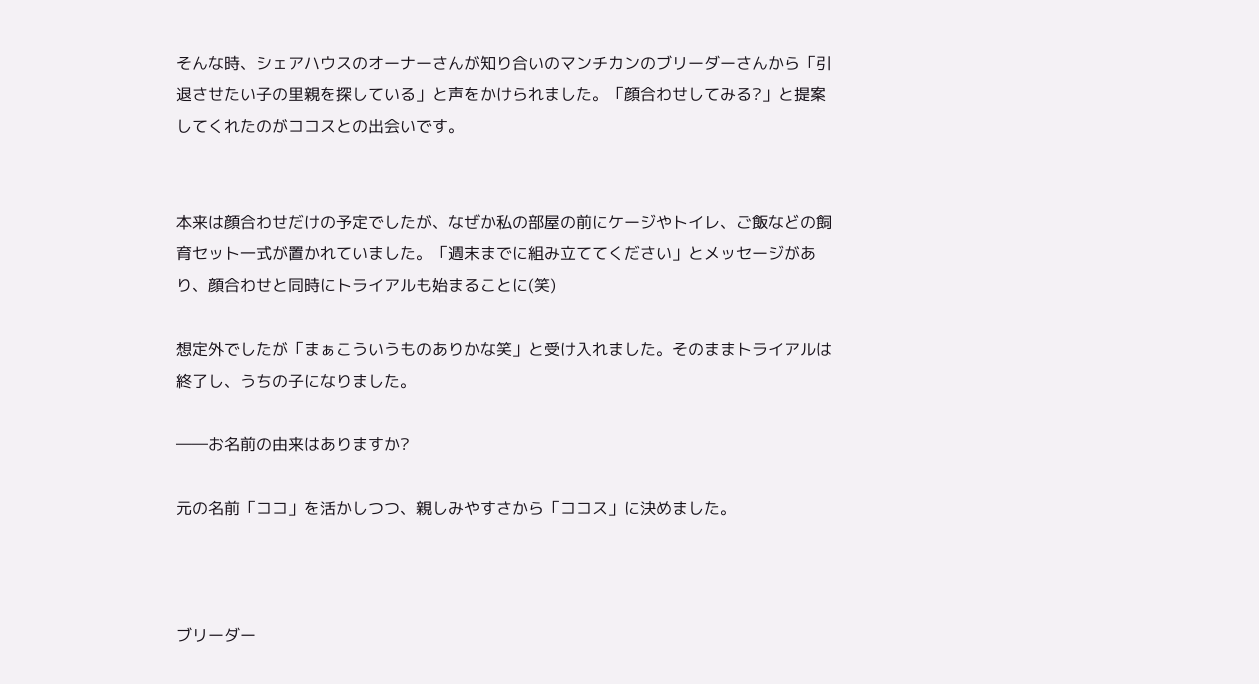そんな時、シェアハウスのオーナーさんが知り合いのマンチカンのブリーダーさんから「引退させたい子の里親を探している」と声をかけられました。「顔合わせしてみる?」と提案してくれたのがココスとの出会いです。


本来は顔合わせだけの予定でしたが、なぜか私の部屋の前にケージやトイレ、ご飯などの飼育セット一式が置かれていました。「週末までに組み立ててください」とメッセージがあり、顔合わせと同時にトライアルも始まることに(笑)

想定外でしたが「まぁこういうものありかな笑」と受け入れました。そのままトライアルは終了し、うちの子になりました。

――お名前の由来はありますか?

元の名前「ココ」を活かしつつ、親しみやすさから「ココス」に決めました。



ブリーダー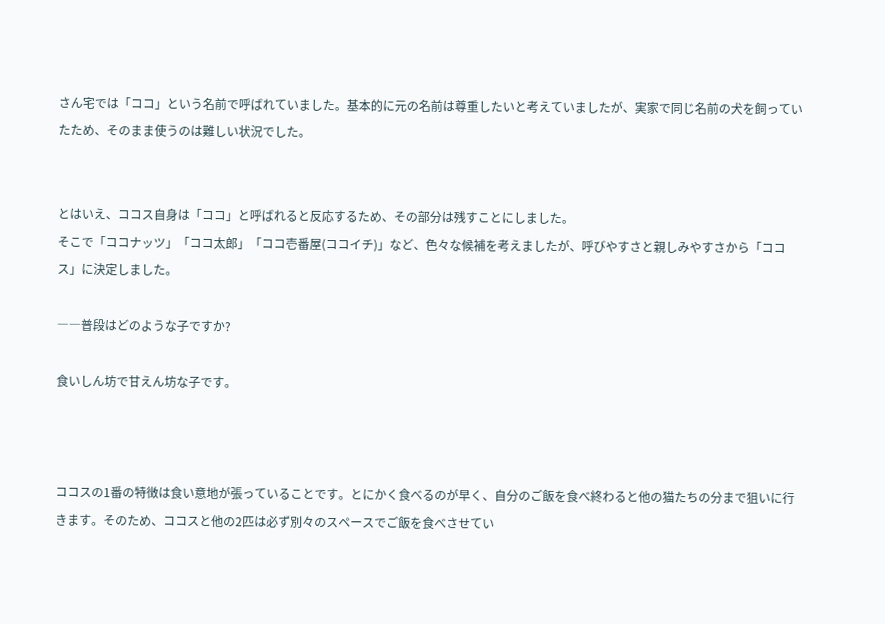さん宅では「ココ」という名前で呼ばれていました。基本的に元の名前は尊重したいと考えていましたが、実家で同じ名前の犬を飼っていたため、そのまま使うのは難しい状況でした。


とはいえ、ココス自身は「ココ」と呼ばれると反応するため、その部分は残すことにしました。
そこで「ココナッツ」「ココ太郎」「ココ壱番屋(ココイチ)」など、色々な候補を考えましたが、呼びやすさと親しみやすさから「ココス」に決定しました。

――普段はどのような子ですか?

食いしん坊で甘えん坊な子です。



ココスの1番の特徴は食い意地が張っていることです。とにかく食べるのが早く、自分のご飯を食べ終わると他の猫たちの分まで狙いに行きます。そのため、ココスと他の2匹は必ず別々のスペースでご飯を食べさせてい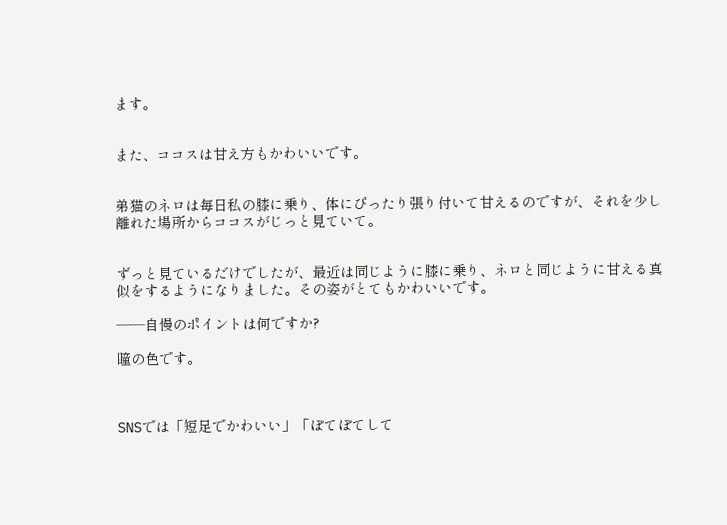ます。


また、ココスは甘え方もかわいいです。


弟猫のネロは毎日私の膝に乗り、体にぴったり張り付いて甘えるのですが、それを少し離れた場所からココスがじっと見ていて。


ずっと見ているだけでしたが、最近は同じように膝に乗り、ネロと同じように甘える真似をするようになりました。その姿がとてもかわいいです。

――自慢のポイントは何ですか?

瞳の色です。



SNSでは「短足でかわいい」「ぽてぽてして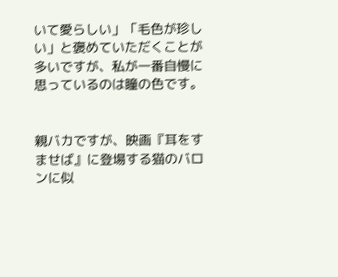いて愛らしい」「毛色が珍しい」と褒めていただくことが多いですが、私が一番自慢に思っているのは瞳の色です。


親バカですが、映画『耳をすませば』に登場する猫のバロンに似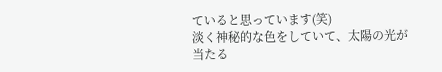ていると思っています(笑)
淡く神秘的な色をしていて、太陽の光が当たる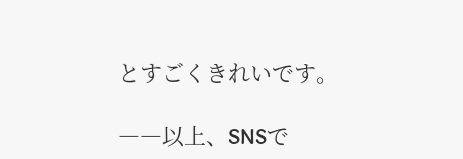とすごくきれいです。

――以上、SNSで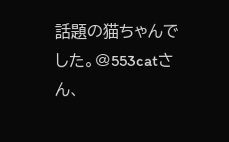話題の猫ちゃんでした。@553catさん、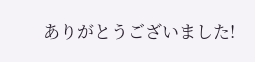ありがとうございました!